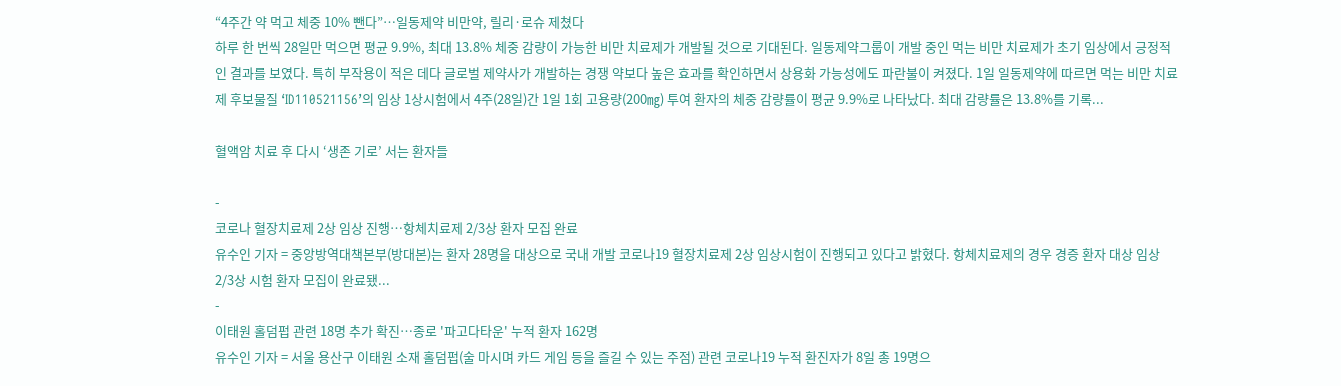“4주간 약 먹고 체중 10% 뺀다”…일동제약 비만약, 릴리·로슈 제쳤다
하루 한 번씩 28일만 먹으면 평균 9.9%, 최대 13.8% 체중 감량이 가능한 비만 치료제가 개발될 것으로 기대된다. 일동제약그룹이 개발 중인 먹는 비만 치료제가 초기 임상에서 긍정적인 결과를 보였다. 특히 부작용이 적은 데다 글로벌 제약사가 개발하는 경쟁 약보다 높은 효과를 확인하면서 상용화 가능성에도 파란불이 켜졌다. 1일 일동제약에 따르면 먹는 비만 치료제 후보물질 ‘ID110521156’의 임상 1상시험에서 4주(28일)간 1일 1회 고용량(200㎎) 투여 환자의 체중 감량률이 평균 9.9%로 나타났다. 최대 감량률은 13.8%를 기록...

혈액암 치료 후 다시 ‘생존 기로’ 서는 환자들

-
코로나 혈장치료제 2상 임상 진행…항체치료제 2/3상 환자 모집 완료
유수인 기자 = 중앙방역대책본부(방대본)는 환자 28명을 대상으로 국내 개발 코로나19 혈장치료제 2상 임상시험이 진행되고 있다고 밝혔다. 항체치료제의 경우 경증 환자 대상 임상 2/3상 시험 환자 모집이 완료됐...
-
이태원 홀덤펍 관련 18명 추가 확진…종로 '파고다타운' 누적 환자 162명
유수인 기자 = 서울 용산구 이태원 소재 홀덤펍(술 마시며 카드 게임 등을 즐길 수 있는 주점) 관련 코로나19 누적 환진자가 8일 총 19명으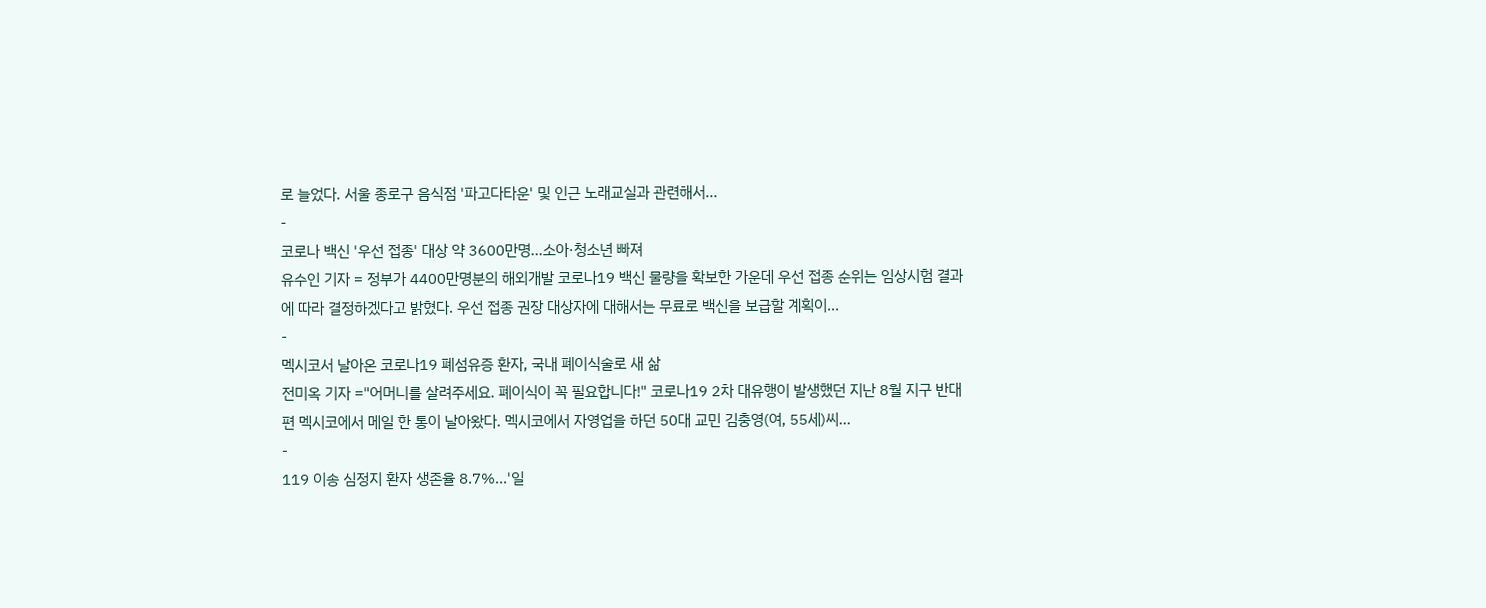로 늘었다. 서울 종로구 음식점 '파고다타운' 및 인근 노래교실과 관련해서...
-
코로나 백신 '우선 접종' 대상 약 3600만명…소아·청소년 빠져
유수인 기자 = 정부가 4400만명분의 해외개발 코로나19 백신 물량을 확보한 가운데 우선 접종 순위는 임상시험 결과에 따라 결정하겠다고 밝혔다. 우선 접종 권장 대상자에 대해서는 무료로 백신을 보급할 계획이...
-
멕시코서 날아온 코로나19 폐섬유증 환자, 국내 폐이식술로 새 삶
전미옥 기자 ="어머니를 살려주세요. 폐이식이 꼭 필요합니다!" 코로나19 2차 대유행이 발생했던 지난 8월 지구 반대편 멕시코에서 메일 한 통이 날아왔다. 멕시코에서 자영업을 하던 50대 교민 김충영(여, 55세)씨...
-
119 이송 심정지 환자 생존율 8.7%…'일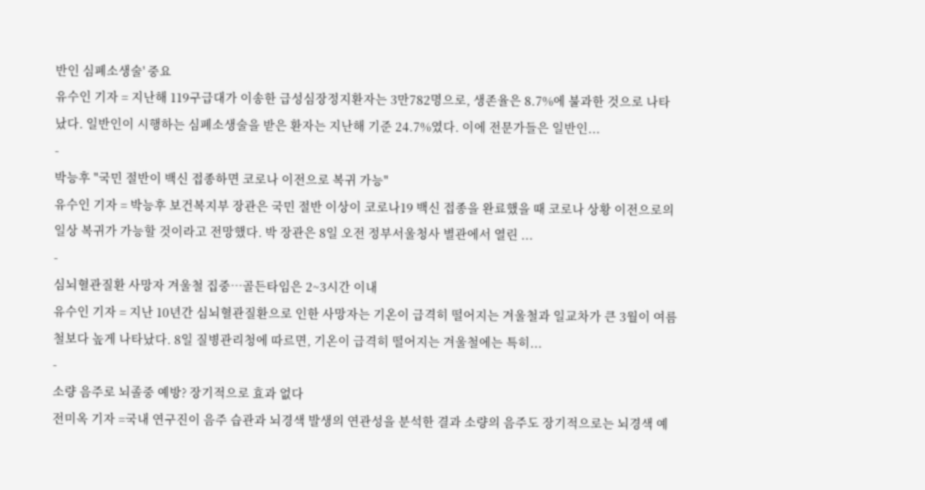반인 심폐소생술' 중요
유수인 기자 = 지난해 119구급대가 이송한 급성심장정지환자는 3만782명으로, 생존율은 8.7%에 불과한 것으로 나타났다. 일반인이 시행하는 심폐소생술을 받은 환자는 지난해 기준 24.7%였다. 이에 전문가들은 일반인...
-
박능후 "국민 절반이 백신 접종하면 코로나 이전으로 복귀 가능"
유수인 기자 = 박능후 보건복지부 장관은 국민 절반 이상이 코로나19 백신 접종을 완료했을 때 코로나 상황 이전으로의 일상 복귀가 가능할 것이라고 전망했다. 박 장관은 8일 오전 정부서울청사 별관에서 열린 ...
-
심뇌혈관질환 사망자 겨울철 집중…골든타임은 2~3시간 이내
유수인 기자 = 지난 10년간 심뇌혈관질환으로 인한 사망자는 기온이 급격히 떨어지는 겨울철과 일교차가 큰 3월이 여름철보다 높게 나타났다. 8일 질병관리청에 따르면, 기온이 급격히 떨어지는 겨울철에는 특히...
-
소량 음주로 뇌졸중 예방? 장기적으로 효과 없다
전미옥 기자 =국내 연구진이 음주 습관과 뇌경색 발생의 연관성을 분석한 결과 소량의 음주도 장기적으로는 뇌경색 예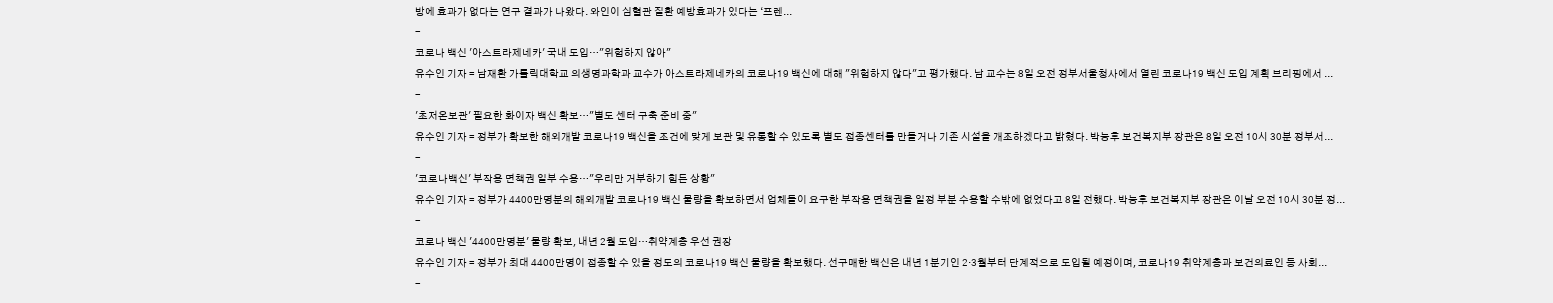방에 효과가 없다는 연구 결과가 나왔다. 와인이 심혈관 질환 예방효과가 있다는 ‘프렌...
-
코로나 백신 '아스트라제네카' 국내 도입…"위험하지 않아"
유수인 기자 = 남재환 가톨릭대학교 의생명과학과 교수가 아스트라제네카의 코로나19 백신에 대해 "위험하지 않다"고 평가했다. 남 교수는 8일 오전 정부서울청사에서 열린 코로나19 백신 도입 계획 브리핑에서 ...
-
'초저온보관' 필요한 화이자 백신 확보…"별도 센터 구축 준비 중"
유수인 기자 = 정부가 확보한 해외개발 코로나19 백신을 조건에 맞게 보관 및 유통할 수 있도록 별도 접종센터를 만들거나 기존 시설을 개조하겠다고 밝혔다. 박능후 보건복지부 장관은 8일 오전 10시 30분 정부서...
-
'코로나백신' 부작용 면책권 일부 수용…"우리만 거부하기 힘든 상황"
유수인 기자 = 정부가 4400만명분의 해외개발 코로나19 백신 물량을 확보하면서 업체들이 요구한 부작용 면책권을 일정 부분 수용할 수밖에 없었다고 8일 전했다. 박능후 보건복지부 장관은 이날 오전 10시 30분 정...
-
코로나 백신 '4400만명분' 물량 확보, 내년 2월 도입…취약계층 우선 권장
유수인 기자 = 정부가 최대 4400만명이 접종할 수 있을 정도의 코로나19 백신 물량을 확보했다. 선구매한 백신은 내년 1분기인 2·3월부터 단계적으로 도입될 예정이며, 코로나19 취약계층과 보건의료인 등 사회...
-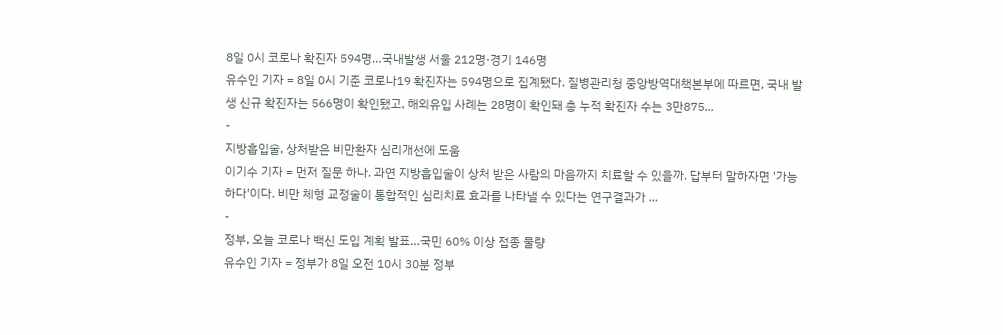8일 0시 코로나 확진자 594명…국내발생 서울 212명·경기 146명
유수인 기자 = 8일 0시 기준 코로나19 확진자는 594명으로 집계됐다. 질병관리청 중앙방역대책본부에 따르면, 국내 발생 신규 확진자는 566명이 확인됐고, 해외유입 사례는 28명이 확인돼 총 누적 확진자 수는 3만875...
-
지방흡입술, 상처받은 비만환자 심리개선에 도움
이기수 기자 = 먼저 질문 하나. 과연 지방흡입술이 상처 받은 사람의 마음까지 치료할 수 있을까. 답부터 말하자면 '가능하다'이다. 비만 체형 교정술이 통합적인 심리치료 효과를 나타낼 수 있다는 연구결과가 ...
-
정부, 오늘 코로나 백신 도입 계획 발표…국민 60% 이상 접종 물량
유수인 기자 = 정부가 8일 오전 10시 30분 정부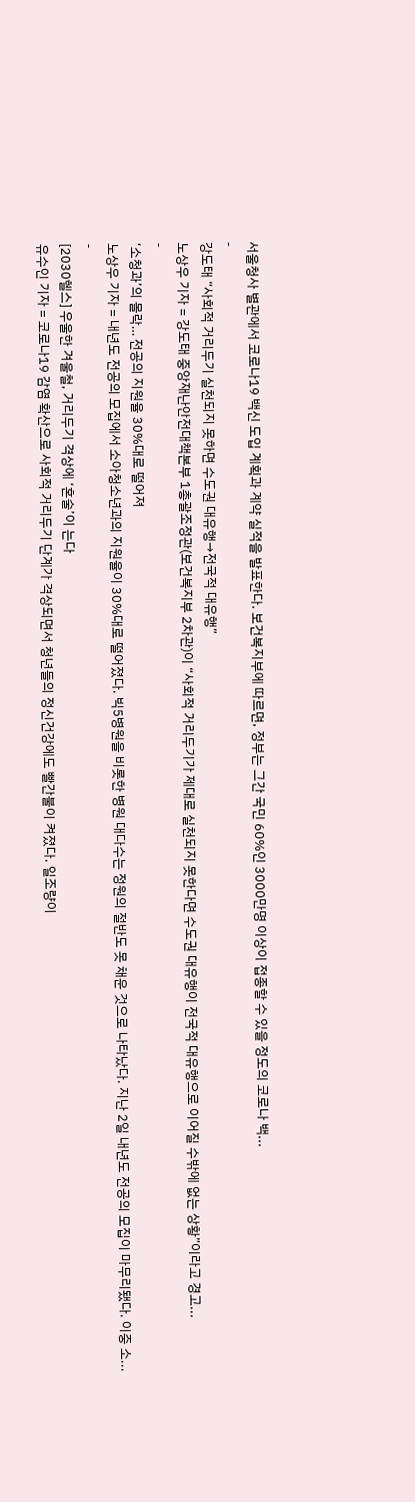서울청사 별관에서 코로나19 백신 도입 계획과 계약 실적을 발표한다. 보건복지부에 따르면, 정부는 그간 국민 60%인 3000만명 이상이 접종할 수 있을 정도의 코로나 백...
-
강도태 “사회적 거리두기 실천되지 못하면 수도권 대유행→전국적 대유행”
노상우 기자 = 강도태 중앙재난안전대책본부 1총괄조정관(보건복지부 2차관)이 “사회적 거리두기가 제대로 실천되지 못한다면 수도권 대유행이 전국적 대유행으로 이어질 수밖에 없는 상황”이라고 경고...
-
‘소청과’의 몰락… 전공의 지원율 30%대로 떨어져
노상우 기자 = 내년도 전공의 모집에서 소아청소년과의 지원율이 30%대로 떨어졌다. 빅5병원을 비롯한 병원 대다수는 정원의 절반도 못 채운 것으로 나타났다. 지난 2일 내년도 전공의 모집이 마무리됐다. 이중 소...
-
[2030헬스] 우울한 겨울철, 거리두기 격상에 ‘혼술’이 는다
유수인 기자 = 코로나19 감염 확산으로 사회적 거리두기 단계가 격상되면서 청년들의 정신건강에도 빨간불이 켜졌다. 일조량이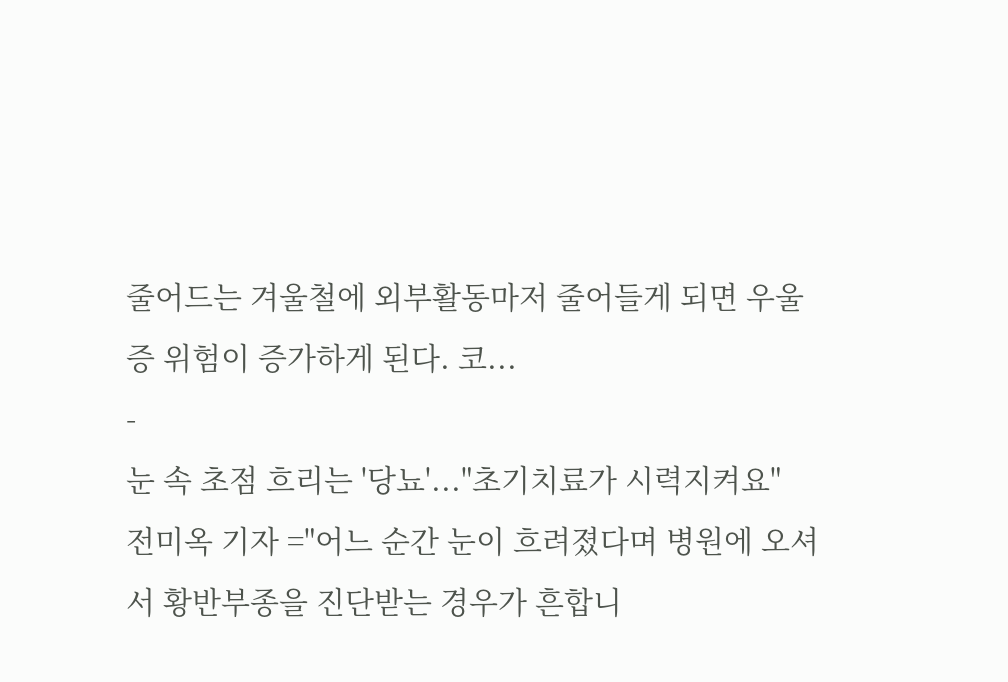줄어드는 겨울철에 외부활동마저 줄어들게 되면 우울증 위험이 증가하게 된다. 코...
-
눈 속 초점 흐리는 '당뇨'..."초기치료가 시력지켜요"
전미옥 기자 ="어느 순간 눈이 흐려졌다며 병원에 오셔서 황반부종을 진단받는 경우가 흔합니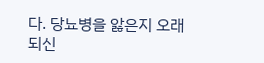다. 당뇨병을 앓은지 오래되신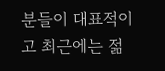분들이 대표적이고 최근에는 젊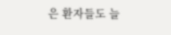은 환자들도 늘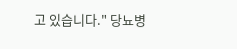고 있습니다." 당뇨병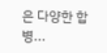은 다양한 합병...